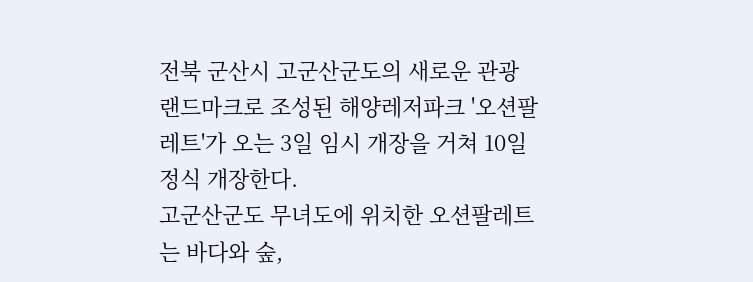전북 군산시 고군산군도의 새로운 관광 랜드마크로 조성된 해양레저파크 '오션팔레트'가 오는 3일 임시 개장을 거쳐 10일 정식 개장한다.
고군산군도 무녀도에 위치한 오션팔레트는 바다와 숲,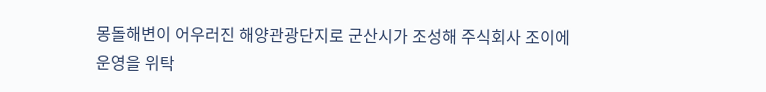몽돌해변이 어우러진 해양관광단지로 군산시가 조성해 주식회사 조이에 운영을 위탁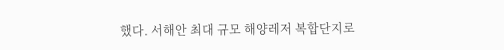했다. 서해안 최대 규모 해양레저 복합단지로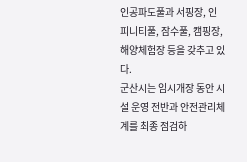인공파도풀과 서핑장, 인피니티풀, 잠수풀, 캠핑장, 해양체험장 등을 갖추고 있다.
군산시는 임시개장 동안 시설 운영 전반과 안전관리체계를 최종 점검하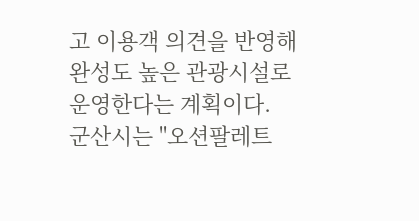고 이용객 의견을 반영해 완성도 높은 관광시설로 운영한다는 계획이다.
군산시는 "오션팔레트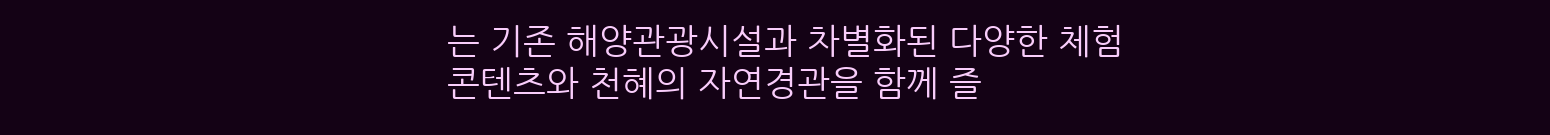는 기존 해양관광시설과 차별화된 다양한 체험콘텐츠와 천혜의 자연경관을 함께 즐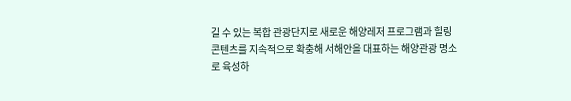길 수 있는 복합 관광단지로 새로운 해양레저 프로그램과 힐링 콘텐츠를 지속적으로 확충해 서해안을 대표하는 해양관광 명소로 육성하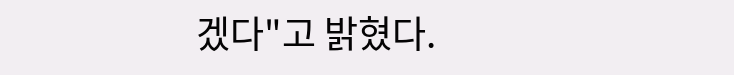겠다"고 밝혔다.